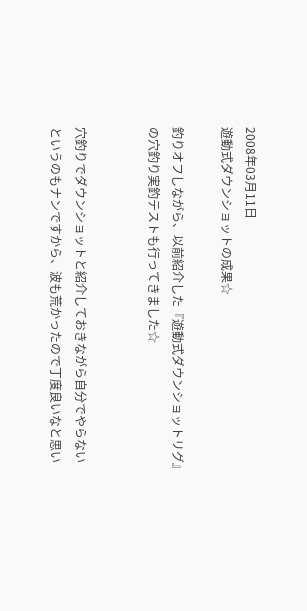2008年03月11日
遊動式ダウンショットの成果☆

釣りオフしながら、以前紹介した『遊動式ダウンショットリグ』
の穴釣り実釣テストも行ってきました☆


穴釣りでダウンショットと紹介しておきながら自分でやらない
というのもナンですから、波も荒かったので丁度良いなと思い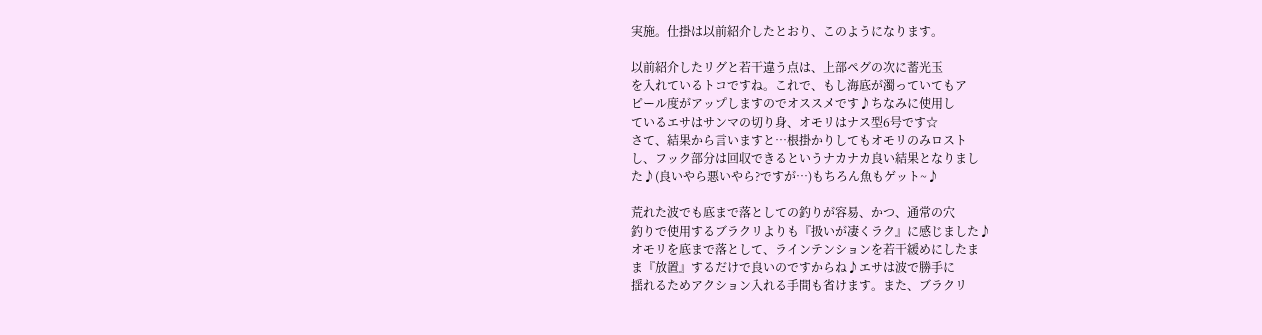実施。仕掛は以前紹介したとおり、このようになります。

以前紹介したリグと若干違う点は、上部ペグの次に蓄光玉
を入れているトコですね。これで、もし海底が濁っていてもア
ピール度がアップしますのでオススメです♪ちなみに使用し
ているエサはサンマの切り身、オモリはナス型6号です☆
さて、結果から言いますと…根掛かりしてもオモリのみロスト
し、フック部分は回収できるというナカナカ良い結果となりまし
た♪(良いやら悪いやら?ですが…)もちろん魚もゲット~♪

荒れた波でも底まで落としての釣りが容易、かつ、通常の穴
釣りで使用するブラクリよりも『扱いが凄くラク』に感じました♪
オモリを底まで落として、ラインテンションを若干緩めにしたま
ま『放置』するだけで良いのですからね♪エサは波で勝手に
揺れるためアクション入れる手間も省けます。また、ブラクリ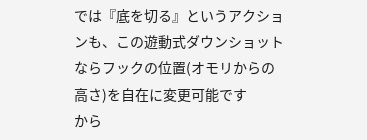では『底を切る』というアクションも、この遊動式ダウンショット
ならフックの位置(オモリからの高さ)を自在に変更可能です
から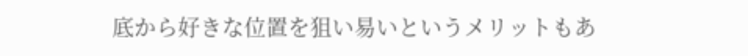底から好きな位置を狙い易いというメリットもあ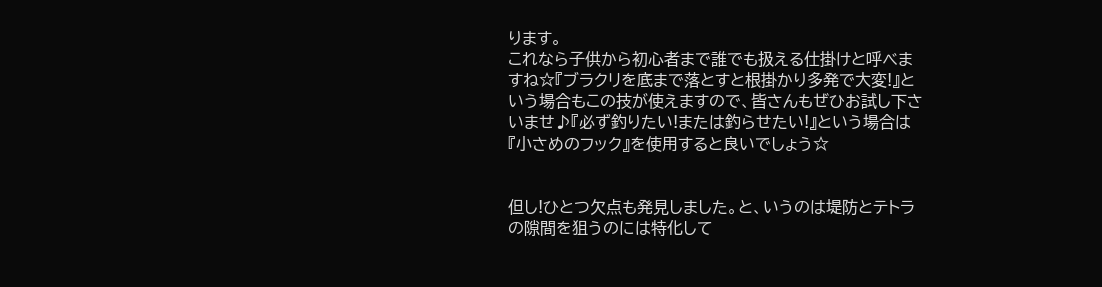ります。
これなら子供から初心者まで誰でも扱える仕掛けと呼べま
すね☆『ブラクリを底まで落とすと根掛かり多発で大変!』と
いう場合もこの技が使えますので、皆さんもぜひお試し下さ
いませ♪『必ず釣りたい!または釣らせたい!』という場合は
『小さめのフック』を使用すると良いでしょう☆


但し!ひとつ欠点も発見しました。と、いうのは堤防とテトラ
の隙間を狙うのには特化して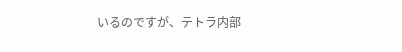いるのですが、テトラ内部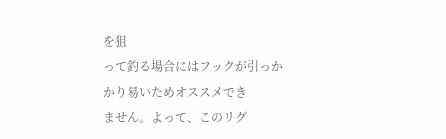を狙
って釣る場合にはフックが引っかかり易いためオススメでき
ません。よって、このリグ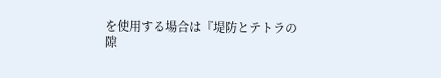を使用する場合は『堤防とテトラの
隙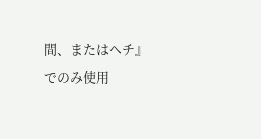間、またはヘチ』でのみ使用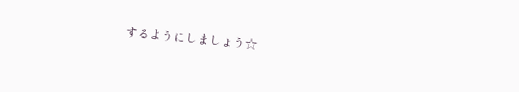するようにしましょう☆